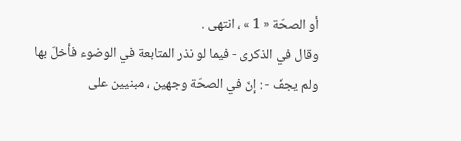أو الصحّة « 1 » ، انتهى .
وقال في الذكرى - فيما لو نذر المتابعة في الوضوء فأخلّ بها ولم يجفّ - : إنّ في الصحّة وجهين ، مبنيين على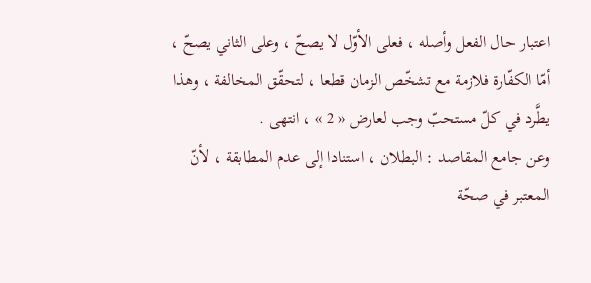اعتبار حال الفعل وأصله ، فعلى الأوّل لا يصحّ ، وعلى الثاني يصحّ ، أمّا الكفّارة فلازمة مع تشخّص الزمان قطعا ، لتحقّق المخالفة ، وهذا يطَّرد في كلّ مستحبّ وجب لعارض « 2 » ، انتهى .
وعن جامع المقاصد : البطلان ، استنادا إلى عدم المطابقة ، لأنّ المعتبر في صحّة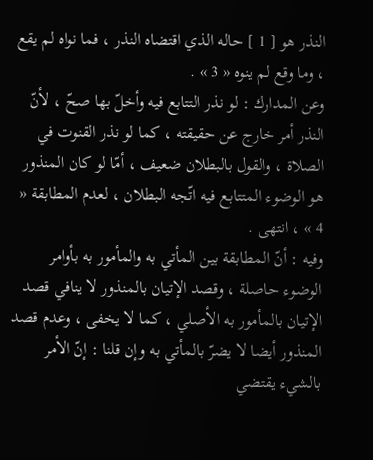النذر هو [ 1 ] حاله الذي اقتضاه النذر ، فما نواه لم يقع ، وما وقع لم ينوه « 3 » .
وعن المدارك : لو نذر التتابع فيه وأخلّ بها صحّ ، لأنّ النذر أمر خارج عن حقيقته ، كما لو نذر القنوت في الصلاة ، والقول بالبطلان ضعيف ، أمّا لو كان المنذور هو الوضوء المتتابع فيه اتّجه البطلان ، لعدم المطابقة « 4 » ، انتهى .
وفيه : أنّ المطابقة بين المأتي به والمأمور به بأوامر الوضوء حاصلة ، وقصد الإتيان بالمنذور لا ينافي قصد الإتيان بالمأمور به الأصلي ، كما لا يخفى ، وعدم قصد المنذور أيضا لا يضرّ بالمأتي به وإن قلنا : إنّ الأمر بالشيء يقتضي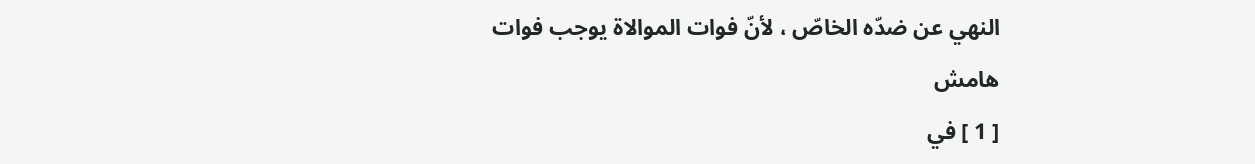النهي عن ضدّه الخاصّ ، لأنّ فوات الموالاة يوجب فوات
هامش
[ 1 ] في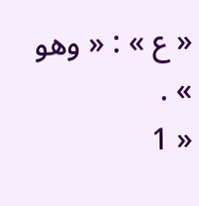« ع » : « وهو » .
« 1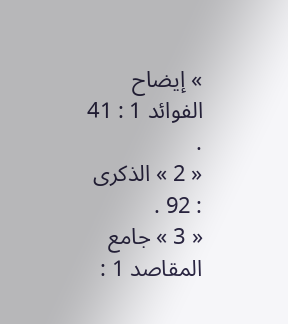» إيضاح الفوائد 1 : 41 .
« 2 » الذكرى : 92 .
« 3 » جامع المقاصد 1 :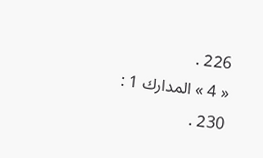226 .
« 4 » المدارك 1 : 230 .